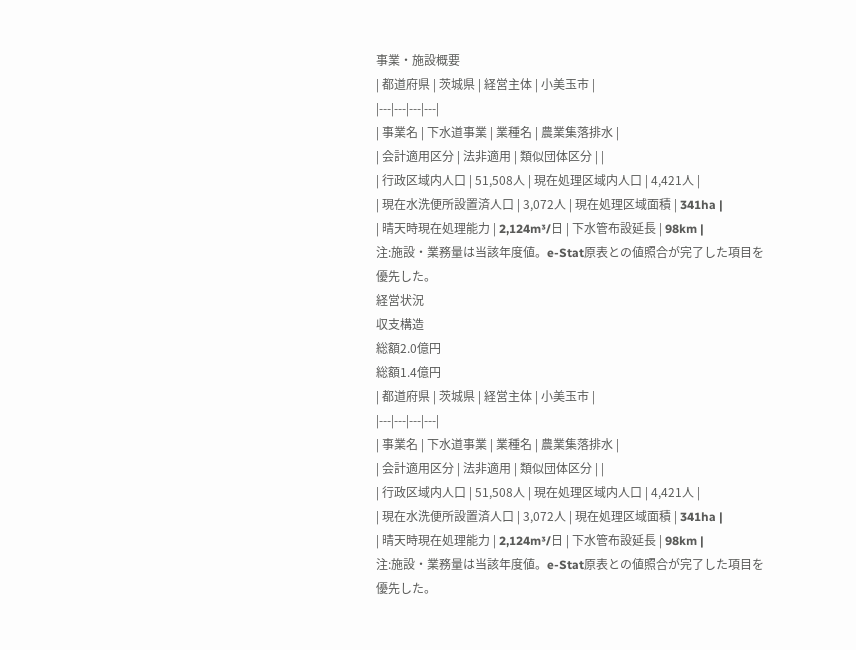事業・施設概要
| 都道府県 | 茨城県 | 経営主体 | 小美玉市 |
|---|---|---|---|
| 事業名 | 下水道事業 | 業種名 | 農業集落排水 |
| 会計適用区分 | 法非適用 | 類似団体区分 | |
| 行政区域内人口 | 51,508人 | 現在処理区域内人口 | 4,421人 |
| 現在水洗便所設置済人口 | 3,072人 | 現在処理区域面積 | 341ha |
| 晴天時現在処理能力 | 2,124m³/日 | 下水管布設延長 | 98km |
注:施設・業務量は当該年度値。e-Stat原表との値照合が完了した項目を優先した。
経営状況
収支構造
総額2.0億円
総額1.4億円
| 都道府県 | 茨城県 | 経営主体 | 小美玉市 |
|---|---|---|---|
| 事業名 | 下水道事業 | 業種名 | 農業集落排水 |
| 会計適用区分 | 法非適用 | 類似団体区分 | |
| 行政区域内人口 | 51,508人 | 現在処理区域内人口 | 4,421人 |
| 現在水洗便所設置済人口 | 3,072人 | 現在処理区域面積 | 341ha |
| 晴天時現在処理能力 | 2,124m³/日 | 下水管布設延長 | 98km |
注:施設・業務量は当該年度値。e-Stat原表との値照合が完了した項目を優先した。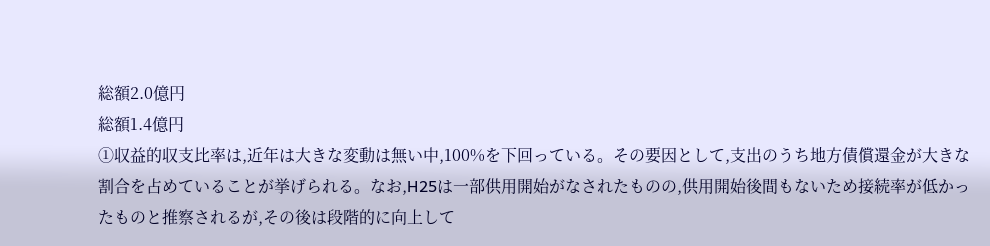総額2.0億円
総額1.4億円
①収益的収支比率は,近年は大きな変動は無い中,100%を下回っている。その要因として,支出のうち地方債償還金が大きな割合を占めていることが挙げられる。なお,H25は一部供用開始がなされたものの,供用開始後間もないため接続率が低かったものと推察されるが,その後は段階的に向上して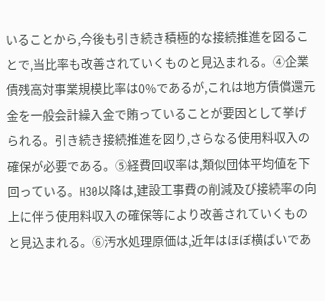いることから,今後も引き続き積極的な接続推進を図ることで,当比率も改善されていくものと見込まれる。④企業債残高対事業規模比率は0%であるが,これは地方債償還元金を一般会計繰入金で賄っていることが要因として挙げられる。引き続き接続推進を図り,さらなる使用料収入の確保が必要である。⑤経費回収率は,類似団体平均値を下回っている。H30以降は,建設工事費の削減及び接続率の向上に伴う使用料収入の確保等により改善されていくものと見込まれる。⑥汚水処理原価は,近年はほぼ横ばいであ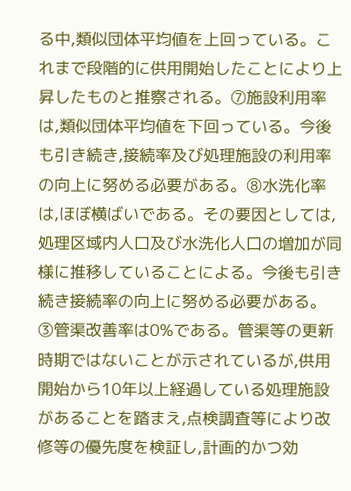る中,類似団体平均値を上回っている。これまで段階的に供用開始したことにより上昇したものと推察される。⑦施設利用率は,類似団体平均値を下回っている。今後も引き続き,接続率及び処理施設の利用率の向上に努める必要がある。⑧水洗化率は,ほぼ横ばいである。その要因としては,処理区域内人口及び水洗化人口の増加が同様に推移していることによる。今後も引き続き接続率の向上に努める必要がある。
③管渠改善率は0%である。管渠等の更新時期ではないことが示されているが,供用開始から10年以上経過している処理施設があることを踏まえ,点検調査等により改修等の優先度を検証し,計画的かつ効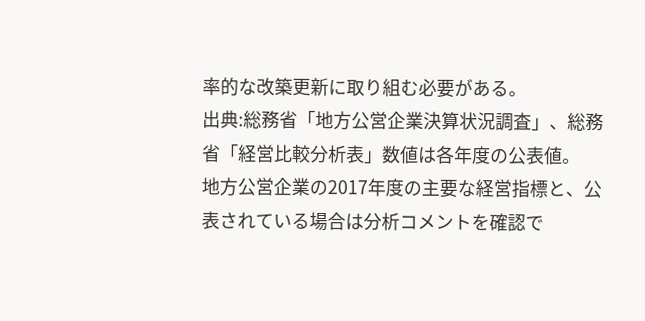率的な改築更新に取り組む必要がある。
出典:総務省「地方公営企業決算状況調査」、総務省「経営比較分析表」数値は各年度の公表値。
地方公営企業の2017年度の主要な経営指標と、公表されている場合は分析コメントを確認で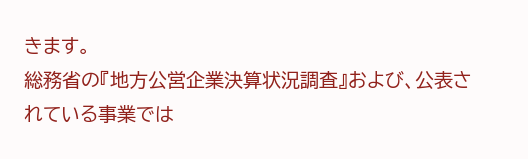きます。
総務省の『地方公営企業決算状況調査』および、公表されている事業では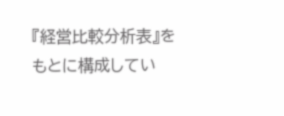『経営比較分析表』をもとに構成してい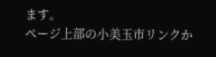ます。
ページ上部の小美玉市リンクか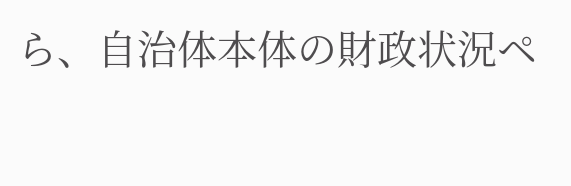ら、自治体本体の財政状況ペ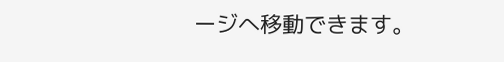ージへ移動できます。